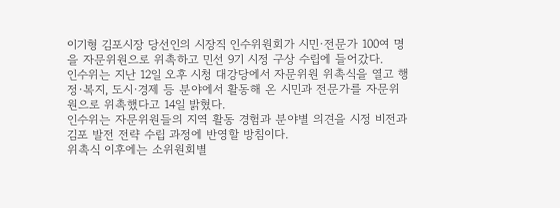이기형 김포시장 당선인의 시장직 인수위원회가 시민·전문가 100여 명을 자문위원으로 위촉하고 민선 9기 시정 구상 수립에 들어갔다.
인수위는 지난 12일 오후 시청 대강당에서 자문위원 위촉식을 열고 행정·복지, 도시·경제 등 분야에서 활동해 온 시민과 전문가를 자문위원으로 위촉했다고 14일 밝혔다.
인수위는 자문위원들의 지역 활동 경험과 분야별 의견을 시정 비전과 김포 발전 전략 수립 과정에 반영할 방침이다.
위촉식 이후에는 소위원회별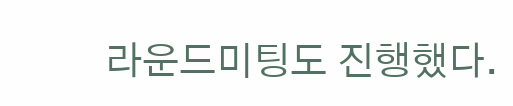라운드미팅도 진행했다.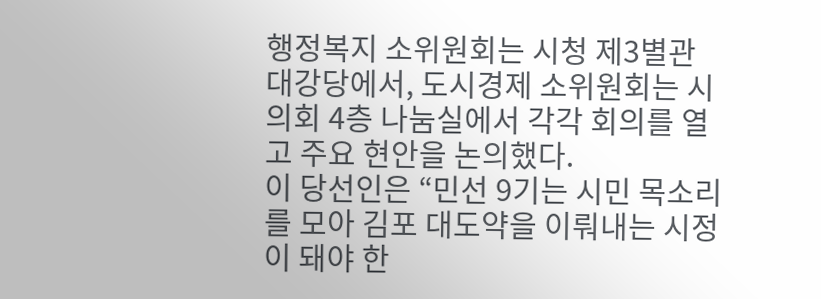행정복지 소위원회는 시청 제3별관 대강당에서, 도시경제 소위원회는 시의회 4층 나눔실에서 각각 회의를 열고 주요 현안을 논의했다.
이 당선인은 “민선 9기는 시민 목소리를 모아 김포 대도약을 이뤄내는 시정이 돼야 한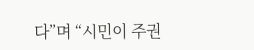다”며 “시민이 주권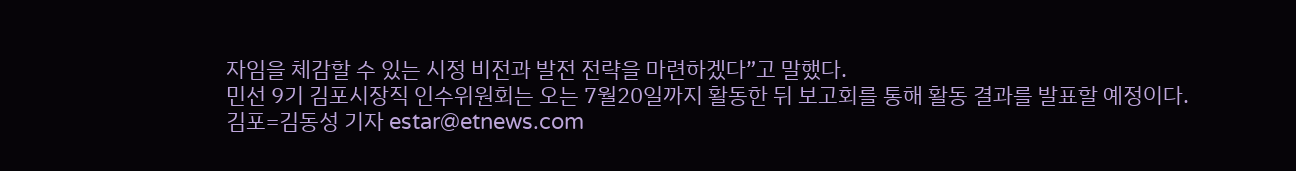자임을 체감할 수 있는 시정 비전과 발전 전략을 마련하겠다”고 말했다.
민선 9기 김포시장직 인수위원회는 오는 7월20일까지 활동한 뒤 보고회를 통해 활동 결과를 발표할 예정이다.
김포=김동성 기자 estar@etnews.com